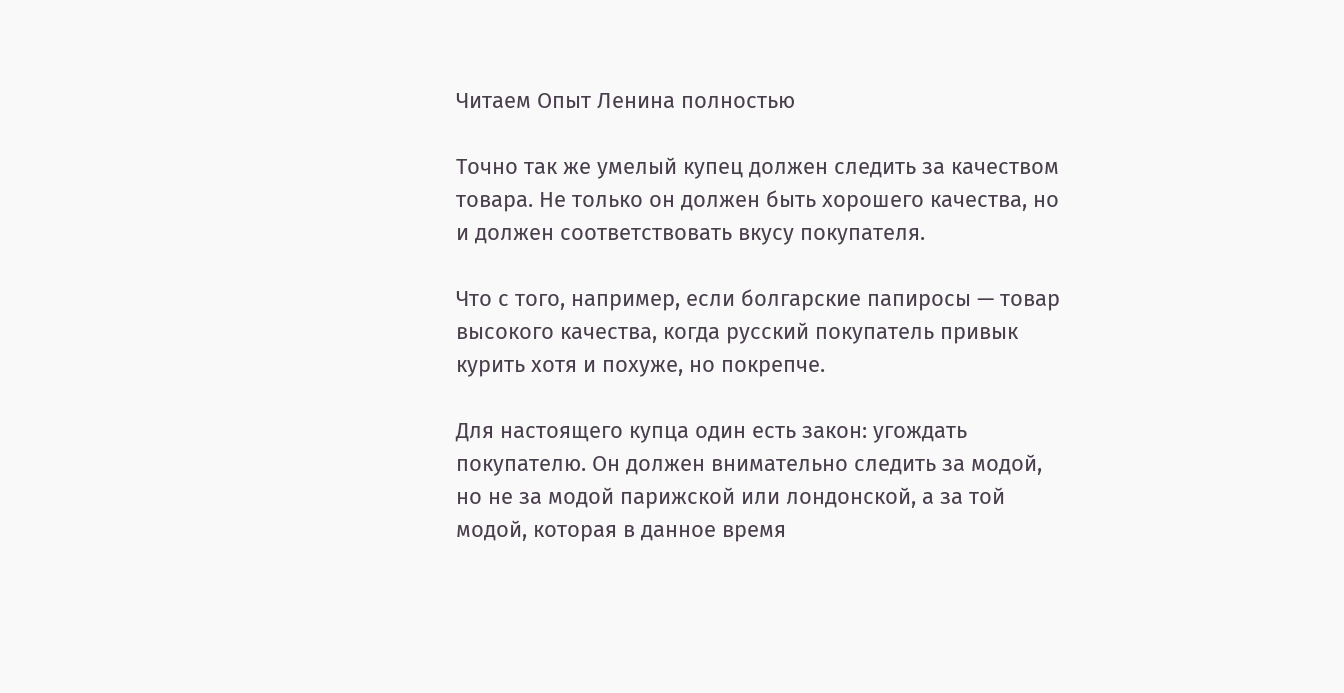Читаем Опыт Ленина полностью

Точно так же умелый купец должен следить за качеством товара. Не только он должен быть хорошего качества, но и должен соответствовать вкусу покупателя.

Что с того, например, если болгарские папиросы — товар высокого качества, когда русский покупатель привык курить хотя и похуже, но покрепче.

Для настоящего купца один есть закон: угождать покупателю. Он должен внимательно следить за модой, но не за модой парижской или лондонской, а за той модой, которая в данное время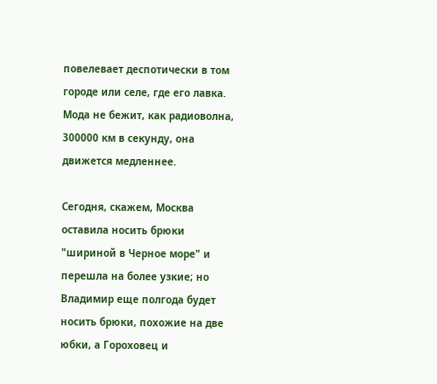повелевает деспотически в том городе или селе, где его лавка. Мода не бежит, как радиоволна, 300000 км в секунду, она движется медленнее.

Сегодня, скажем, Москва оставила носить брюки "шириной в Черное море" и перешла на более узкие; но Владимир еще полгода будет носить брюки, похожие на две юбки, а Гороховец и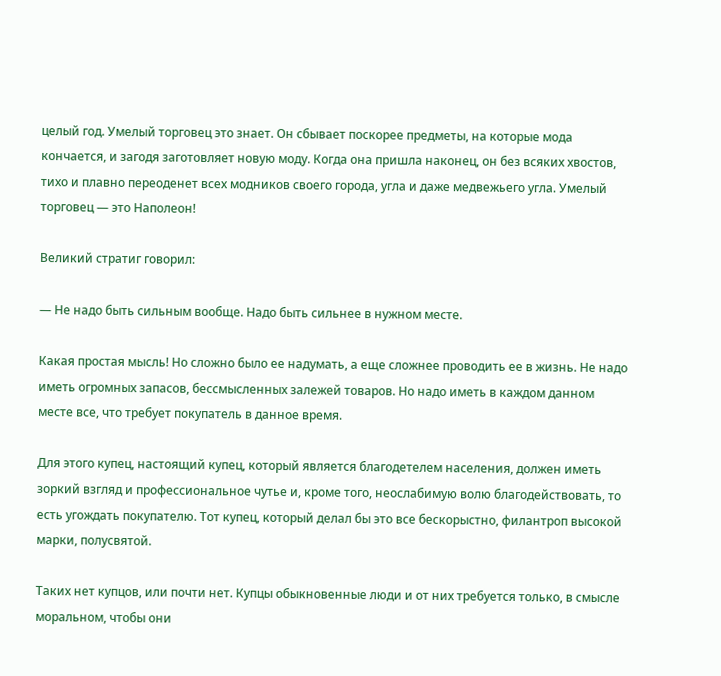целый год. Умелый торговец это знает. Он сбывает поскорее предметы, на которые мода кончается, и загодя заготовляет новую моду. Когда она пришла наконец, он без всяких хвостов, тихо и плавно переоденет всех модников своего города, угла и даже медвежьего угла. Умелый торговец — это Наполеон!

Великий стратиг говорил:

— Не надо быть сильным вообще. Надо быть сильнее в нужном месте.

Какая простая мысль! Но сложно было ее надумать, а еще сложнее проводить ее в жизнь. Не надо иметь огромных запасов, бессмысленных залежей товаров. Но надо иметь в каждом данном месте все, что требует покупатель в данное время.

Для этого купец, настоящий купец, который является благодетелем населения, должен иметь зоркий взгляд и профессиональное чутье и, кроме того, неослабимую волю благодействовать, то есть угождать покупателю. Тот купец, который делал бы это все бескорыстно, филантроп высокой марки, полусвятой.

Таких нет купцов, или почти нет. Купцы обыкновенные люди и от них требуется только, в смысле моральном, чтобы они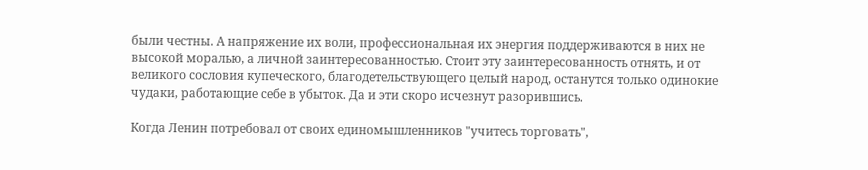были честны. А напряжение их воли, профессиональная их энергия поддерживаются в них не высокой моралью, а личной заинтересованностью. Стоит эту заинтересованность отнять, и от великого сословия купеческого, благодетельствующего целый народ, останутся только одинокие чудаки, работающие себе в убыток. Да и эти скоро исчезнут разорившись.

Когда Ленин потребовал от своих единомышленников "учитесь торговать",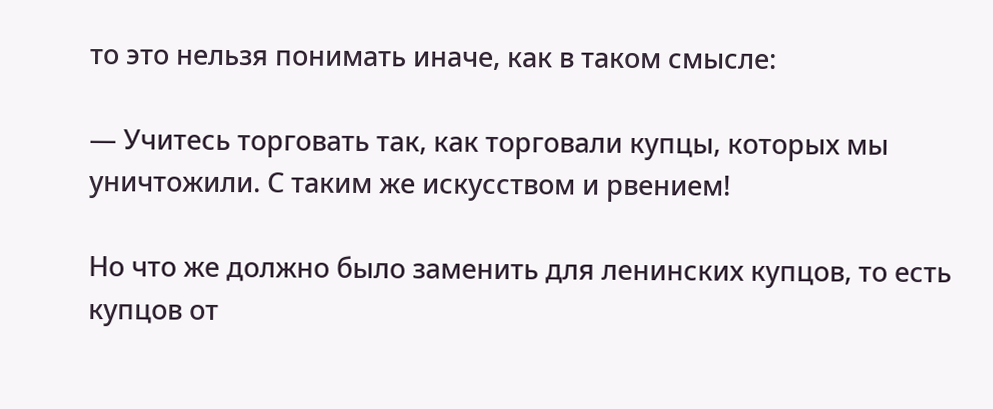то это нельзя понимать иначе, как в таком смысле:

— Учитесь торговать так, как торговали купцы, которых мы уничтожили. С таким же искусством и рвением!

Но что же должно было заменить для ленинских купцов, то есть купцов от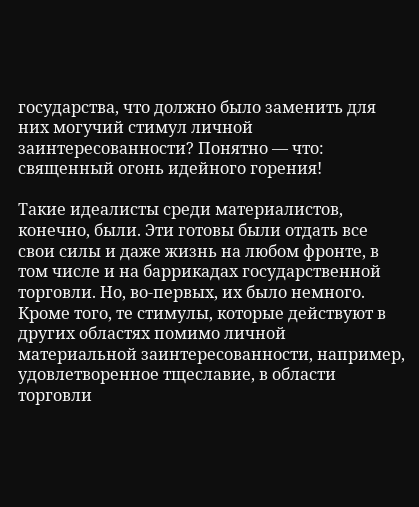государства, что должно было заменить для них могучий стимул личной заинтересованности? Понятно — что: священный огонь идейного горения!

Такие идеалисты среди материалистов, конечно, были. Эти готовы были отдать все свои силы и даже жизнь на любом фронте, в том числе и на баррикадах государственной торговли. Но, во-первых, их было немного. Кроме того, те стимулы, которые действуют в других областях помимо личной материальной заинтересованности, например, удовлетворенное тщеславие, в области торговли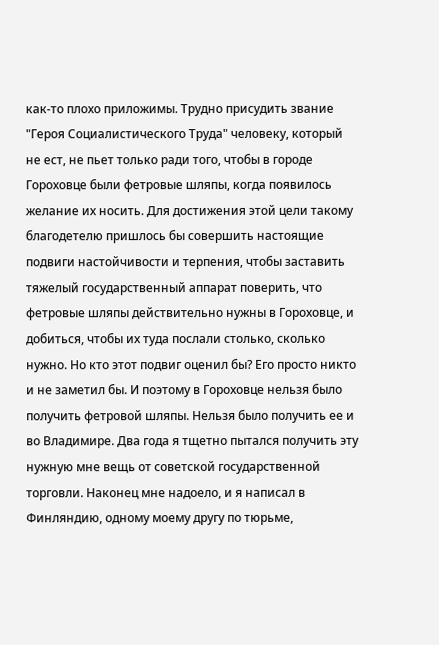как-то плохо приложимы. Трудно присудить звание "Героя Социалистического Труда" человеку, который не ест, не пьет только ради того, чтобы в городе Гороховце были фетровые шляпы, когда появилось желание их носить. Для достижения этой цели такому благодетелю пришлось бы совершить настоящие подвиги настойчивости и терпения, чтобы заставить тяжелый государственный аппарат поверить, что фетровые шляпы действительно нужны в Гороховце, и добиться, чтобы их туда послали столько, сколько нужно. Но кто этот подвиг оценил бы? Его просто никто и не заметил бы. И поэтому в Гороховце нельзя было получить фетровой шляпы. Нельзя было получить ее и во Владимире. Два года я тщетно пытался получить эту нужную мне вещь от советской государственной торговли. Наконец мне надоело, и я написал в Финляндию, одному моему другу по тюрьме,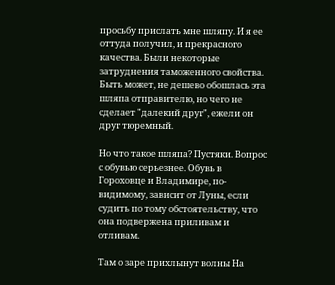просьбу прислать мне шляпу. И я ее оттуда получил, и прекрасного качества. Были некоторые затруднения таможенного свойства. Быть может, не дешево обошлась эта шляпа отправителю, но чего не сделает "далекий друг", ежели он друг тюремный.

Но что такое шляпа? Пустяки. Вопрос с обувью серьезнее. Обувь в Гороховце и Владимире, по-видимому, зависит от Луны, если судить по тому обстоятельству, что она подвержена приливам и отливам.

Там о заре прихлынут волны На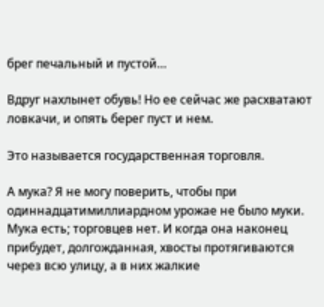брег печальный и пустой…

Вдруг нахлынет обувь! Но ее сейчас же расхватают ловкачи, и опять берег пуст и нем.

Это называется государственная торговля.

А мука? Я не могу поверить, чтобы при одиннадцатимиллиардном урожае не было муки. Мука есть; торговцев нет. И когда она наконец прибудет, долгожданная, хвосты протягиваются через всю улицу, а в них жалкие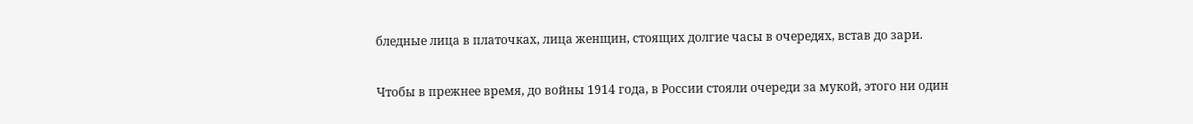бледные лица в платочках, лица женщин, стоящих долгие часы в очередях, встав до зари.

Чтобы в прежнее время, до войны 1914 года, в России стояли очереди за мукой, этого ни один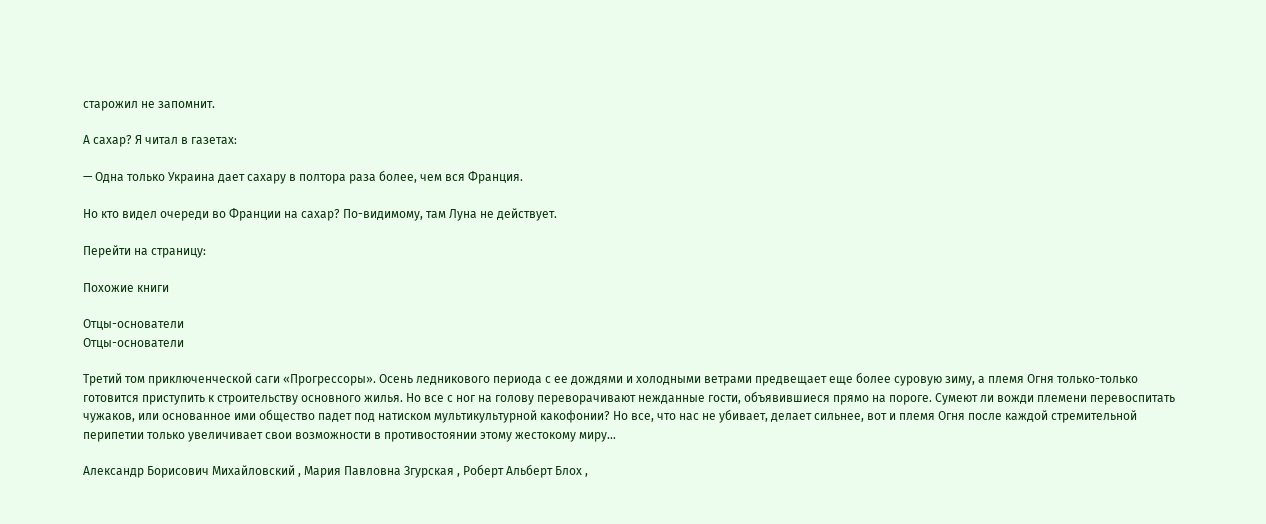старожил не запомнит.

А сахар? Я читал в газетах:

— Одна только Украина дает сахару в полтора раза более, чем вся Франция.

Но кто видел очереди во Франции на сахар? По-видимому, там Луна не действует.

Перейти на страницу:

Похожие книги

Отцы-основатели
Отцы-основатели

Третий том приключенческой саги «Прогрессоры». Осень ледникового периода с ее дождями и холодными ветрами предвещает еще более суровую зиму, а племя Огня только-только готовится приступить к строительству основного жилья. Но все с ног на голову переворачивают нежданные гости, объявившиеся прямо на пороге. Сумеют ли вожди племени перевоспитать чужаков, или основанное ими общество падет под натиском мультикультурной какофонии? Но все, что нас не убивает, делает сильнее, вот и племя Огня после каждой стремительной перипетии только увеличивает свои возможности в противостоянии этому жестокому миру…

Александр Борисович Михайловский , Мария Павловна Згурская , Роберт Альберт Блох ,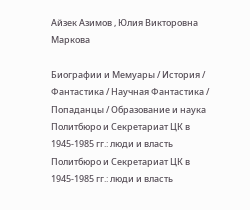Айзек Азимов , Юлия Викторовна Маркова

Биографии и Мемуары / История / Фантастика / Научная Фантастика / Попаданцы / Образование и наука
Политбюро и Секретариат ЦК в 1945-1985 гг.: люди и власть
Политбюро и Секретариат ЦК в 1945-1985 гг.: люди и власть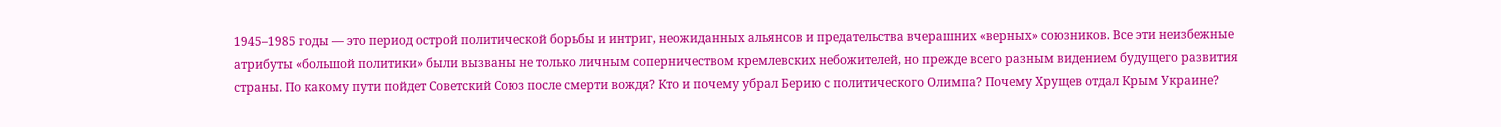1945–1985 годы — это период острой политической борьбы и интриг, неожиданных альянсов и предательства вчерашних «верных» союзников. Все эти неизбежные атрибуты «большой политики» были вызваны не только личным соперничеством кремлевских небожителей, но прежде всего разным видением будущего развития страны. По какому пути пойдет Советский Союз после смерти вождя? Кто и почему убрал Берию с политического Олимпа? Почему Хрущев отдал Крым Украине?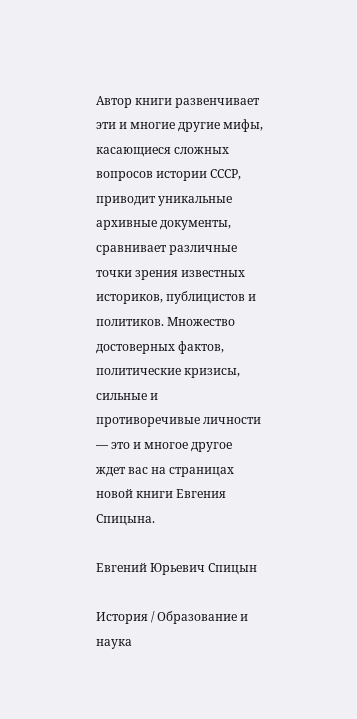Автор книги развенчивает эти и многие другие мифы, касающиеся сложных вопросов истории СССР, приводит уникальные архивные документы, сравнивает различные точки зрения известных историков, публицистов и политиков. Множество достоверных фактов, политические кризисы, сильные и противоречивые личности — это и многое другое ждет вас на страницах новой книги Евгения Спицына.

Евгений Юрьевич Спицын

История / Образование и наука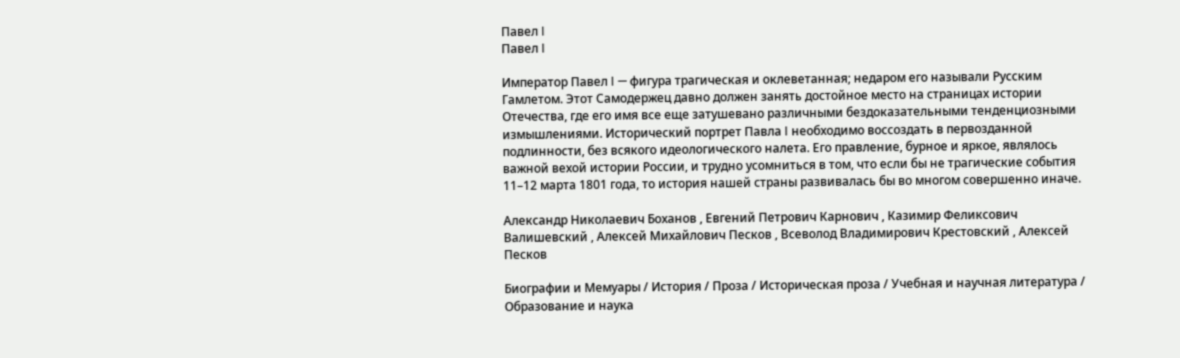Павел I
Павел I

Император Павел I — фигура трагическая и оклеветанная; недаром его называли Русским Гамлетом. Этот Самодержец давно должен занять достойное место на страницах истории Отечества, где его имя все еще затушевано различными бездоказательными тенденциозными измышлениями. Исторический портрет Павла I необходимо воссоздать в первозданной подлинности, без всякого идеологического налета. Его правление, бурное и яркое, являлось важной вехой истории России, и трудно усомниться в том, что если бы не трагические события 11–12 марта 1801 года, то история нашей страны развивалась бы во многом совершенно иначе.

Александр Николаевич Боханов , Евгений Петрович Карнович , Казимир Феликсович Валишевский , Алексей Михайлович Песков , Всеволод Владимирович Крестовский , Алексей Песков

Биографии и Мемуары / История / Проза / Историческая проза / Учебная и научная литература / Образование и наука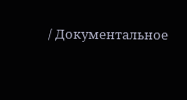/ Документальное